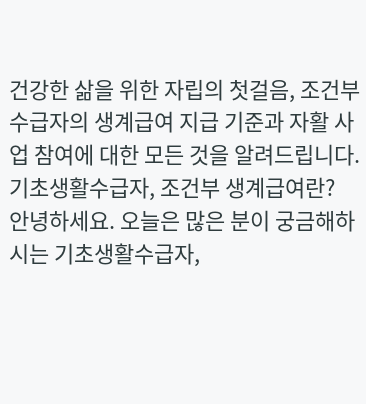건강한 삶을 위한 자립의 첫걸음, 조건부 수급자의 생계급여 지급 기준과 자활 사업 참여에 대한 모든 것을 알려드립니다.
기초생활수급자, 조건부 생계급여란?
안녕하세요. 오늘은 많은 분이 궁금해하시는 기초생활수급자,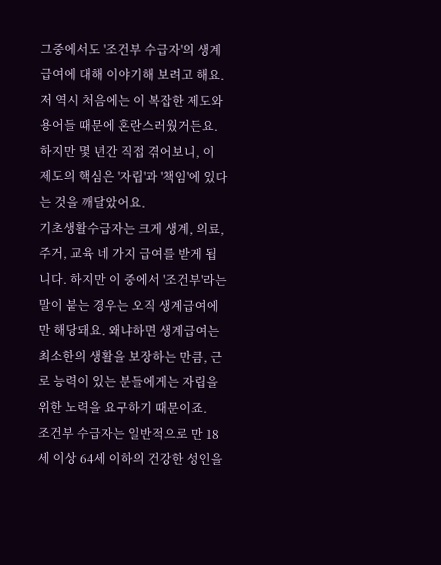그중에서도 '조건부 수급자'의 생계급여에 대해 이야기해 보려고 해요. 저 역시 처음에는 이 복잡한 제도와 용어들 때문에 혼란스러웠거든요. 하지만 몇 년간 직접 겪어보니, 이 제도의 핵심은 '자립'과 '책임'에 있다는 것을 깨달았어요.
기초생활수급자는 크게 생계, 의료, 주거, 교육 네 가지 급여를 받게 됩니다. 하지만 이 중에서 '조건부'라는 말이 붙는 경우는 오직 생계급여에만 해당돼요. 왜냐하면 생계급여는 최소한의 생활을 보장하는 만큼, 근로 능력이 있는 분들에게는 자립을 위한 노력을 요구하기 때문이죠.
조건부 수급자는 일반적으로 만 18세 이상 64세 이하의 건강한 성인을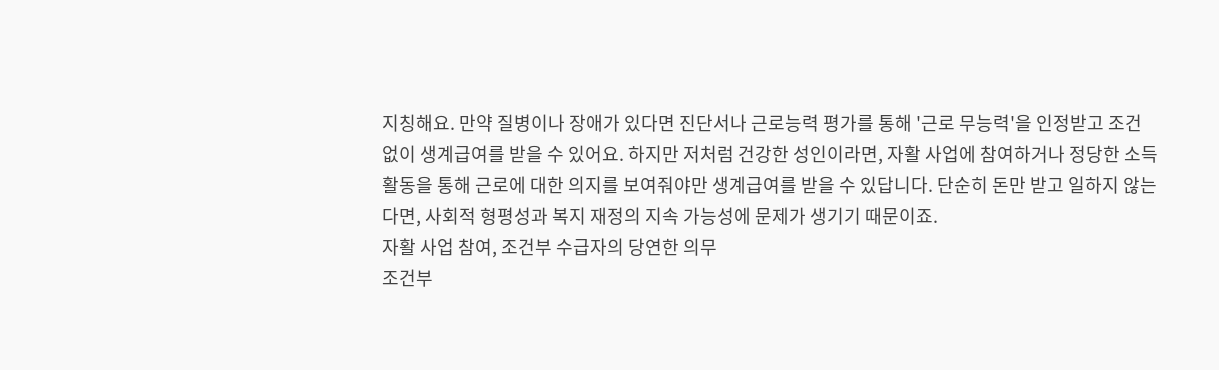지칭해요. 만약 질병이나 장애가 있다면 진단서나 근로능력 평가를 통해 '근로 무능력'을 인정받고 조건 없이 생계급여를 받을 수 있어요. 하지만 저처럼 건강한 성인이라면, 자활 사업에 참여하거나 정당한 소득 활동을 통해 근로에 대한 의지를 보여줘야만 생계급여를 받을 수 있답니다. 단순히 돈만 받고 일하지 않는다면, 사회적 형평성과 복지 재정의 지속 가능성에 문제가 생기기 때문이죠.
자활 사업 참여, 조건부 수급자의 당연한 의무
조건부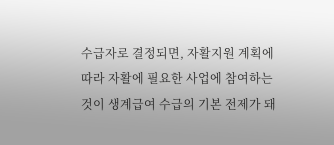수급자로 결정되면, 자활지원 계획에 따라 자활에 필요한 사업에 참여하는 것이 생계급여 수급의 기본 전제가 돼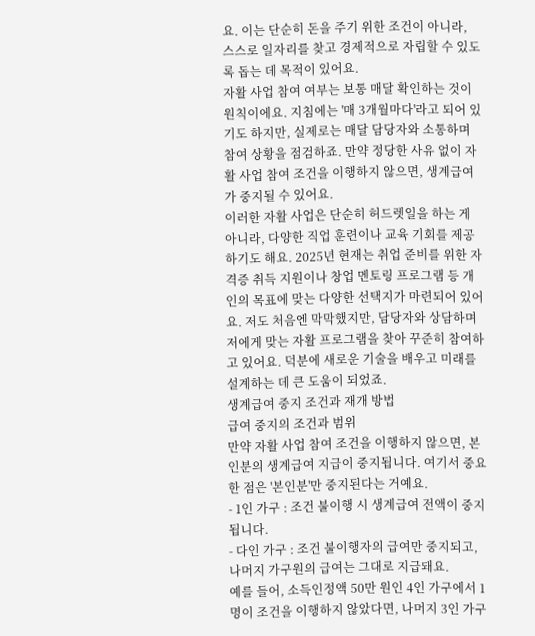요. 이는 단순히 돈을 주기 위한 조건이 아니라, 스스로 일자리를 찾고 경제적으로 자립할 수 있도록 돕는 데 목적이 있어요.
자활 사업 참여 여부는 보통 매달 확인하는 것이 원칙이에요. 지침에는 '매 3개월마다'라고 되어 있기도 하지만, 실제로는 매달 담당자와 소통하며 참여 상황을 점검하죠. 만약 정당한 사유 없이 자활 사업 참여 조건을 이행하지 않으면, 생계급여가 중지될 수 있어요.
이러한 자활 사업은 단순히 허드렛일을 하는 게 아니라, 다양한 직업 훈련이나 교육 기회를 제공하기도 해요. 2025년 현재는 취업 준비를 위한 자격증 취득 지원이나 창업 멘토링 프로그램 등 개인의 목표에 맞는 다양한 선택지가 마련되어 있어요. 저도 처음엔 막막했지만, 담당자와 상담하며 저에게 맞는 자활 프로그램을 찾아 꾸준히 참여하고 있어요. 덕분에 새로운 기술을 배우고 미래를 설계하는 데 큰 도움이 되었죠.
생계급여 중지 조건과 재개 방법
급여 중지의 조건과 범위
만약 자활 사업 참여 조건을 이행하지 않으면, 본인분의 생계급여 지급이 중지됩니다. 여기서 중요한 점은 '본인분'만 중지된다는 거예요.
- 1인 가구 : 조건 불이행 시 생계급여 전액이 중지됩니다.
- 다인 가구 : 조건 불이행자의 급여만 중지되고, 나머지 가구원의 급여는 그대로 지급돼요.
예를 들어, 소득인정액 50만 원인 4인 가구에서 1명이 조건을 이행하지 않았다면, 나머지 3인 가구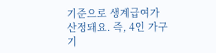기준으로 생계급여가 산정돼요. 즉, 4인 가구 기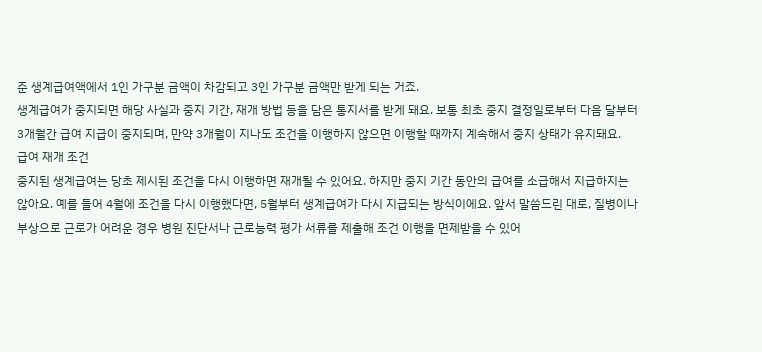준 생계급여액에서 1인 가구분 금액이 차감되고 3인 가구분 금액만 받게 되는 거죠.
생계급여가 중지되면 해당 사실과 중지 기간, 재개 방법 등을 담은 통지서를 받게 돼요. 보통 최초 중지 결정일로부터 다음 달부터 3개월간 급여 지급이 중지되며, 만약 3개월이 지나도 조건을 이행하지 않으면 이행할 때까지 계속해서 중지 상태가 유지돼요.
급여 재개 조건
중지된 생계급여는 당초 제시된 조건을 다시 이행하면 재개될 수 있어요. 하지만 중지 기간 동안의 급여를 소급해서 지급하지는 않아요. 예를 들어 4월에 조건을 다시 이행했다면, 5월부터 생계급여가 다시 지급되는 방식이에요. 앞서 말씀드린 대로, 질병이나 부상으로 근로가 어려운 경우 병원 진단서나 근로능력 평가 서류를 제출해 조건 이행을 면제받을 수 있어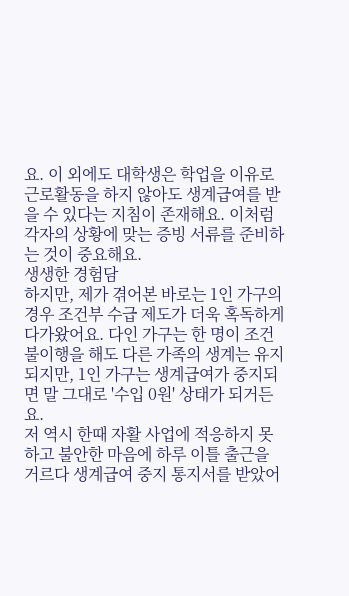요. 이 외에도 대학생은 학업을 이유로 근로활동을 하지 않아도 생계급여를 받을 수 있다는 지침이 존재해요. 이처럼 각자의 상황에 맞는 증빙 서류를 준비하는 것이 중요해요.
생생한 경험담
하지만, 제가 겪어본 바로는 1인 가구의 경우 조건부 수급 제도가 더욱 혹독하게 다가왔어요. 다인 가구는 한 명이 조건 불이행을 해도 다른 가족의 생계는 유지되지만, 1인 가구는 생계급여가 중지되면 말 그대로 '수입 0원' 상태가 되거든요.
저 역시 한때 자활 사업에 적응하지 못하고 불안한 마음에 하루 이틀 출근을 거르다 생계급여 중지 통지서를 받았어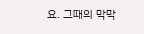요. 그때의 막막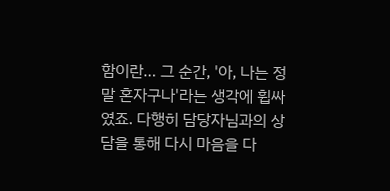함이란… 그 순간, '아, 나는 정말 혼자구나'라는 생각에 휩싸였죠. 다행히 담당자님과의 상담을 통해 다시 마음을 다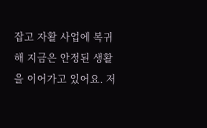잡고 자활 사업에 복귀해 지금은 안정된 생활을 이어가고 있어요. 저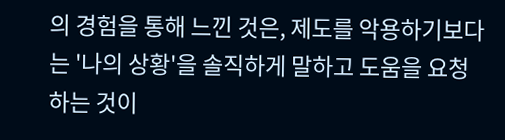의 경험을 통해 느낀 것은, 제도를 악용하기보다는 '나의 상황'을 솔직하게 말하고 도움을 요청하는 것이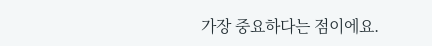가장 중요하다는 점이에요.